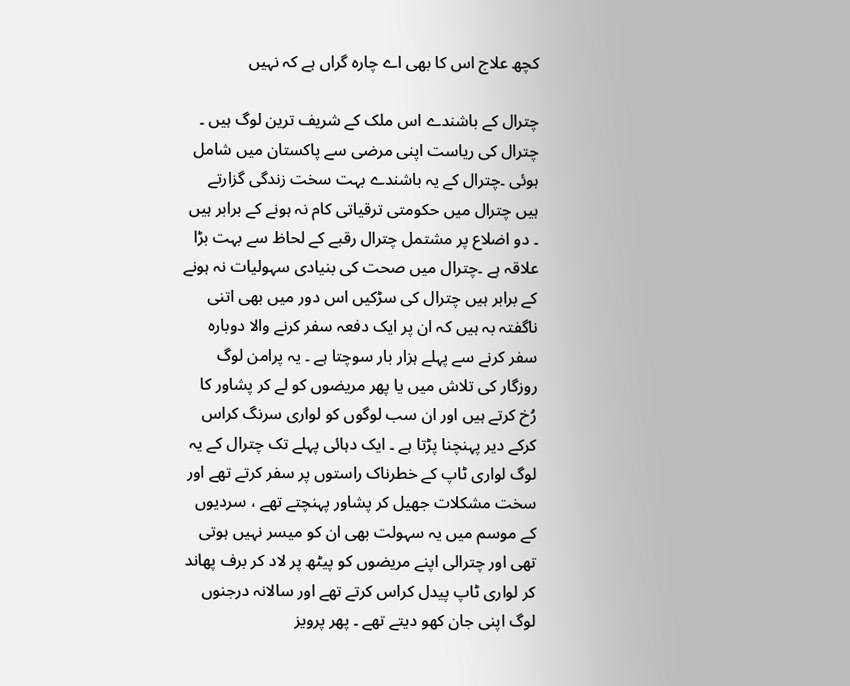کچھ علاج اس کا بھی اے چارہ گراں ہے کہ نہیں

چترال کے باشندے اس ملک کے شریف ترین لوگ ہیں ۔ چترال کی ریاست اپنی مرضی سے پاکستان میں شامل ہوئی ۔چترال کے یہ باشندے بہت سخت زندگی گزارتے ہیں چترال میں حکومتی ترقیاتی کام نہ ہونے کے برابر ہیں ۔ دو اضلاع پر مشتمل چترال رقبے کے لحاظ سے بہت بڑا علاقہ ہے ۔چترال میں صحت کی بنیادی سہولیات نہ ہونے کے برابر ہیں چترال کی سڑکیں اس دور میں بھی اتنی ناگفتہ بہ ہیں کہ ان پر ایک دفعہ سفر کرنے والا دوبارہ سفر کرنے سے پہلے ہزار بار سوچتا ہے ۔ یہ پرامن لوگ روزگار کی تلاش میں یا پھر مریضوں کو لے کر پشاور کا رُخ کرتے ہیں اور ان سب لوگوں کو لواری سرنگ کراس کرکے دیر پہنچنا پڑتا ہے ۔ ایک دہائی پہلے تک چترال کے یہ لوگ لواری ٹاپ کے خطرناک راستوں پر سفر کرتے تھے اور سخت مشکلات جھیل کر پشاور پہنچتے تھے ، سردیوں کے موسم میں یہ سہولت بھی ان کو میسر نہیں ہوتی تھی اور چترالی اپنے مریضوں کو پیٹھ پر لاد کر برف پھاند کر لواری ٹاپ پیدل کراس کرتے تھے اور سالانہ درجنوں لوگ اپنی جان کھو دیتے تھے ۔ پھر پرویز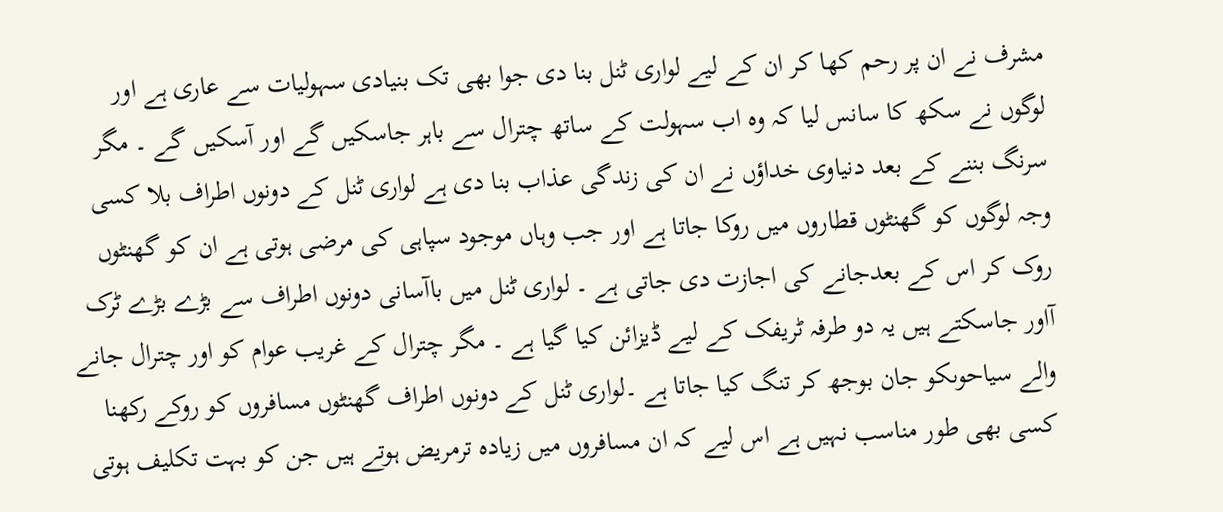مشرف نے ان پر رحم کھا کر ان کے لیے لواری ٹنل بنا دی جوا بھی تک بنیادی سہولیات سے عاری ہے اور لوگوں نے سکھ کا سانس لیا کہ وہ اب سہولت کے ساتھ چترال سے باہر جاسکیں گے اور آسکیں گے ۔ مگر سرنگ بننے کے بعد دنیاوی خداؤں نے ان کی زندگی عذاب بنا دی ہے لواری ٹنل کے دونوں اطراف بلا کسی وجہ لوگوں کو گھنٹوں قطاروں میں روکا جاتا ہے اور جب وہاں موجود سپاہی کی مرضی ہوتی ہے ان کو گھنٹوں روک کر اس کے بعدجانے کی اجازت دی جاتی ہے ۔ لواری ٹنل میں باآسانی دونوں اطراف سے بڑے بڑے ٹرک آاور جاسکتے ہیں یہ دو طرفہ ٹریفک کے لیے ڈیزائن کیا گیا ہے ۔ مگر چترال کے غریب عوام کو اور چترال جانے والے سیاحوںکو جان بوجھ کر تنگ کیا جاتا ہے ۔لواری ٹنل کے دونوں اطراف گھنٹوں مسافروں کو روکے رکھنا کسی بھی طور مناسب نہیں ہے اس لیے کہ ان مسافروں میں زیادہ ترمریض ہوتے ہیں جن کو بہت تکلیف ہوتی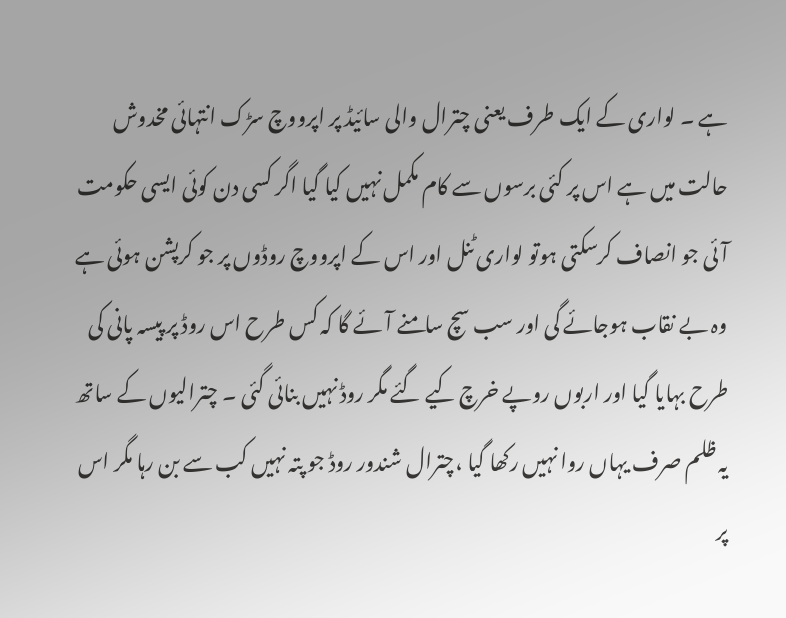ہے ۔ لواری کے ایک طرف یعنی چترال والی سائیڈ پر اپرووچ سڑک انتہائی مخدوش حالت میں ہے اس پر کئی برسوں سے کام مکمل نہیں کیا گیا اگر کسی دن کوئی ایسی حکومت آئی جو انصاف کرسکتی ہوتو لواری ٹنل اور اس کے اپرووچ روڈوں پر جو کرپشن ہوئی ہے وہ بے نقاب ہوجائے گی اور سب سچ سامنے آئے گا کہ کس طرح اس روڈ پر پیسہ پانی کی طرح بہایا گیا اور اربوں روپے خرچ کیے گئے مگر روڈ نہیں بنائی گئی ۔ چترالیوں کے ساتھ یہ ظلم صرف یہاں روا نہیں رکھا گیا ،چترال شندور روڈ جو پتہ نہیں کب سے بن رہا مگر اس پر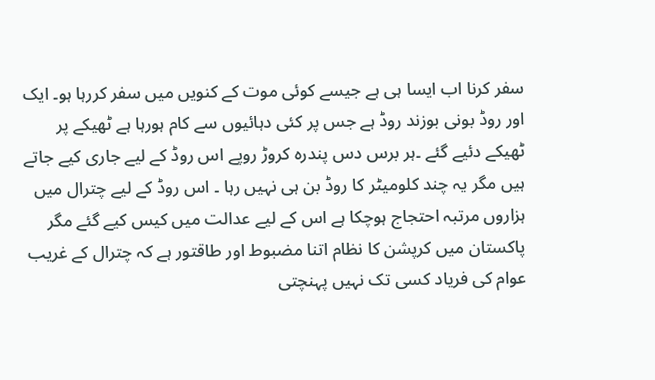سفر کرنا اب ایسا ہی ہے جیسے کوئی موت کے کنویں میں سفر کررہا ہو۔ ایک اور روڈ بونی بوزند روڈ ہے جس پر کئی دہائیوں سے کام ہورہا ہے ٹھیکے پر ٹھیکے دئیے گئے ۔ہر برس دس پندرہ کروڑ روپے اس روڈ کے لیے جاری کیے جاتے ہیں مگر یہ چند کلومیٹر کا روڈ بن ہی نہیں رہا ۔ اس روڈ کے لیے چترال میں ہزاروں مرتبہ احتجاج ہوچکا ہے اس کے لیے عدالت میں کیس کیے گئے مگر پاکستان میں کرپشن کا نظام اتنا مضبوط اور طاقتور ہے کہ چترال کے غریب عوام کی فریاد کسی تک نہیں پہنچتی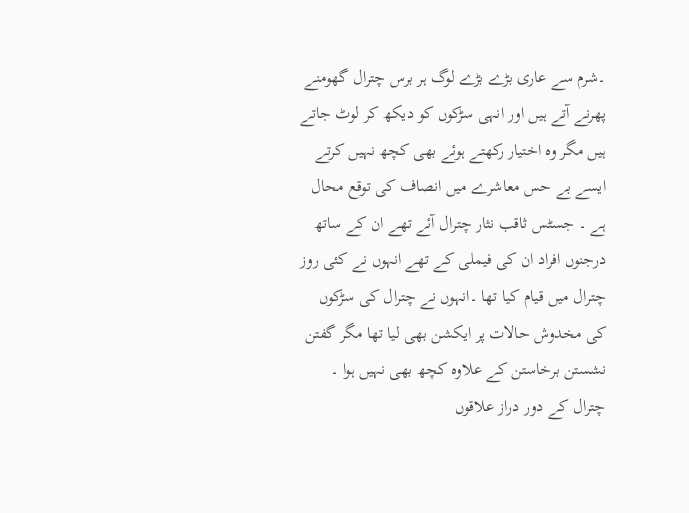۔شرم سے عاری بڑے بڑے لوگ ہر برس چترال گھومنے پھرنے آتے ہیں اور انہی سڑکوں کو دیکھ کر لوٹ جاتے ہیں مگر وہ اختیار رکھتے ہوئے بھی کچھ نہیں کرتے ایسے بے حس معاشرے میں انصاف کی توقع محال ہے ۔ جسٹس ثاقب نثار چترال آئے تھے ان کے ساتھ درجنوں افراد ان کی فیملی کے تھے انہوں نے کئی روز چترال میں قیام کیا تھا ۔انہوں نے چترال کی سڑکوں کی مخدوش حالات پر ایکشن بھی لیا تھا مگر گفتن نشستن برخاستن کے علاوہ کچھ بھی نہیں ہوا ۔ چترال کے دور دراز علاقوں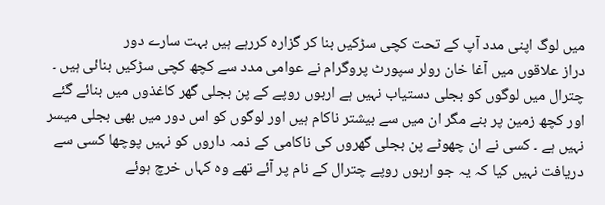میں لوگ اپنی مدد آپ کے تحت کچی سڑکیں بنا کر گزارہ کررہے ہیں بہت سارے دور
دراز علاقوں میں آغا خان رولر سپورٹ پروگرام نے عوامی مدد سے کچھ کچی سڑکیں بنائی ہیں ۔ چترال میں لوگوں کو بجلی دستیاب نہیں ہے اربوں روپے کے پن بجلی گھر کاغذوں میں بنائے گئے اور کچھ زمین پر بنے مگر ان میں سے بیشتر ناکام ہیں اور لوگوں کو اس دور میں بھی بجلی میسر نہیں ہے ۔ کسی نے ان چھوٹے پن بجلی گھروں کی ناکامی کے ذمہ داروں کو نہیں پوچھا کسی سے دریافت نہیں کیا کہ یہ جو اربوں روپے چترال کے نام پر آئے تھے وہ کہاں خرچ ہوئے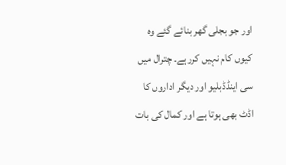اور جو بجلی گھر بنائے گئے وہ کیوں کام نہیں کررہے۔ چترال میں سی اینڈڈبلیو اور دیگر اداروں کا اڈٹ بھی ہوتا ہے اور کمال کی بات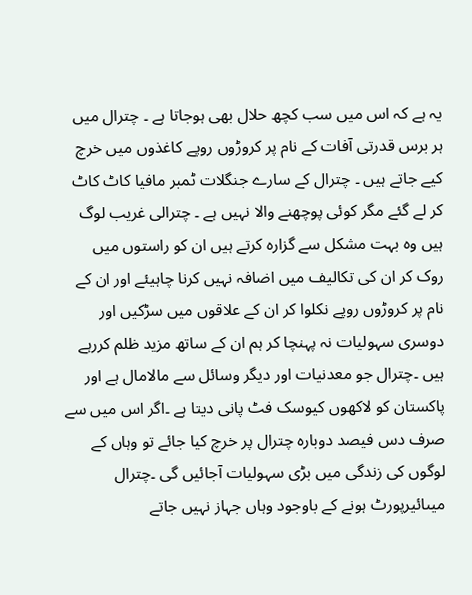یہ ہے کہ اس میں سب کچھ حلال بھی ہوجاتا ہے ۔ چترال میں ہر برس قدرتی آفات کے نام پر کروڑوں روپے کاغذوں میں خرچ کیے جاتے ہیں ۔ چترال کے سارے جنگلات ٹمبر مافیا کاٹ کاٹ کر لے گئے مگر کوئی پوچھنے والا نہیں ہے ۔ چترالی غریب لوگ ہیں وہ بہت مشکل سے گزارہ کرتے ہیں ان کو راستوں میں روک کر ان کی تکالیف میں اضافہ نہیں کرنا چاہیئے اور ان کے نام پر کروڑوں روپے نکلوا کر ان کے علاقوں میں سڑکیں اور دوسری سہولیات نہ پہنچا کر ہم ان کے ساتھ مزید ظلم کررہے ہیں ۔چترال جو معدنیات اور دیگر وسائل سے مالامال ہے اور پاکستان کو لاکھوں کیوسک فٹ پانی دیتا ہے ۔اگر اس میں سے صرف دس فیصد دوبارہ چترال پر خرچ کیا جائے تو وہاں کے لوگوں کی زندگی میں بڑی سہولیات آجائیں گی ۔چترال میںائیرپورٹ ہونے کے باوجود وہاں جہاز نہیں جاتے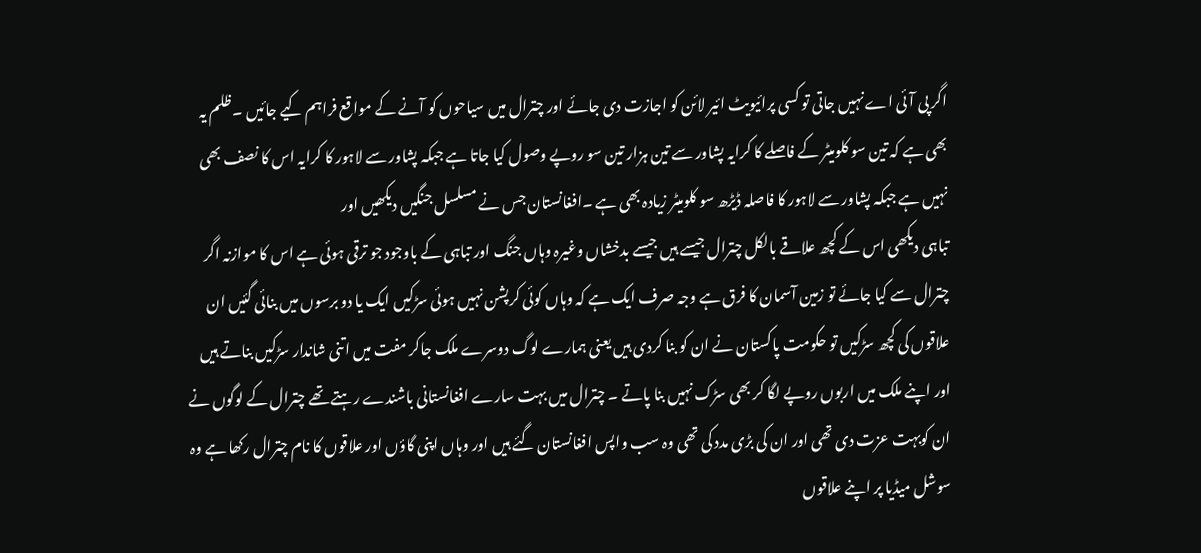اگر پی آئی اے نہیں جاتی تو کسی پرائیویٹ ائیر لائن کو اجازت دی جائے اور چترال میں سیاحوں کو آنے کے مواقع فراہم کیے جائیں ۔ظلم یہ بھی ہے کہ تین سو کلومیٹر کے فاصلے کا کرایہ پشاور سے تین ہزار تین سو روپے وصول کیا جاتا ہے جبکہ پشاور سے لاہور کا کرایہ اس کا نصف بھی نہیں ہے جبکہ پشاور سے لاہور کا فاصلہ ڈیڑھ سو کلومیٹر زیادہ بھی ہے ۔افغانستان جس نے مسلسل جنگیں دیکھیں اور
تباہی دیکھی اس کے کچھ علاقے بالکل چترال جیسے ہیں جیسے بدخشاں وغیرہ وہاں جنگ اور تباہی کے باوجود جو ترقی ہوئی ہے اس کا موازنہ اگر چترال سے کیا جائے تو زمین آسمان کا فرق ہے وجہ صرف ایک ہے کہ وہاں کوئی کرپشن نہیں ہوئی سڑکیں ایک یا دو برسوں میں بنائی گئیں ان علاقوں کی کچھ سڑکیں تو حکومت پاکستان نے ان کو بنا کردی ہیں یعنی ہمارے لوگ دوسرے ملک جاکر مفت میں اتنی شاندار سڑکیں بناتے ہیں اور اپنے ملک میں اربوں روپے لگا کر بھی سڑک نہیں بنا پاتے ۔ چترال میں بہت سارے افغانستانی باشندے رہتے تھے چترال کے لوگوں نے ان کوبہت عزت دی تھی اور ان کی بڑی مدد کی تھی وہ سب واپس افغانستان گئے ہیں اور وہاں اپنی گاؤں اور علاقوں کا نام چترال رکھا ہے وہ سوشل میڈیا پر اپنے علاقوں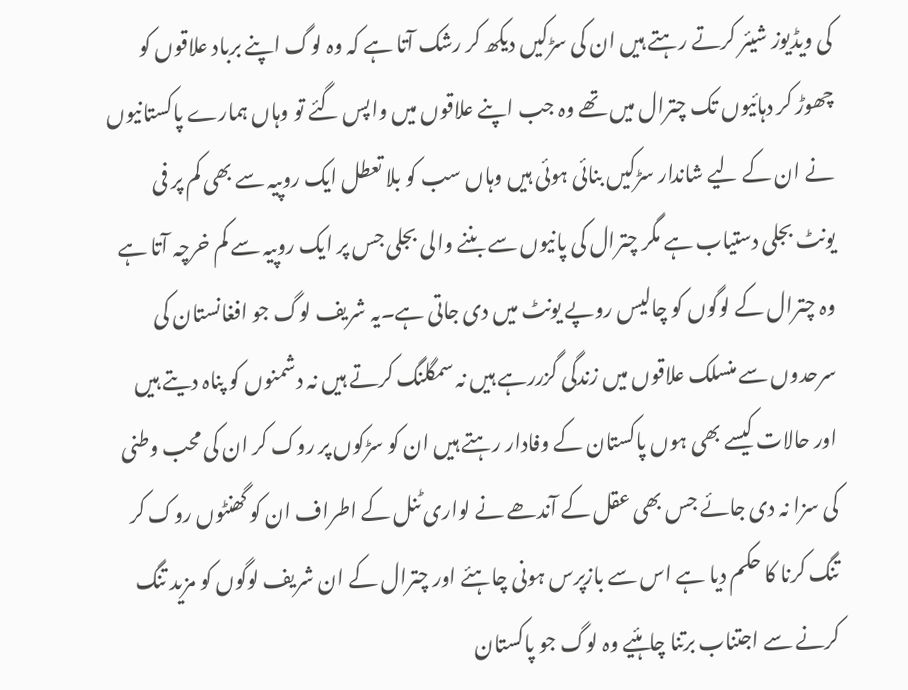کی ویڈیوز شیئر کرتے رہتے ہیں ان کی سڑکیں دیکھ کر رشک آتا ہے کہ وہ لوگ اپنے برباد علاقوں کو چھوڑ کر دہائیوں تک چترال میں تھے وہ جب اپنے علاقوں میں واپس گئے تو وہاں ہمارے پاکستانیوں نے ان کے لیے شاندار سڑکیں بنائی ہوئی ہیں وہاں سب کو بلا تعطل ایک روپیہ سے بھی کم پر فی یونٹ بجلی دستیاب ہے مگر چترال کی پانیوں سے بننے والی بجلی جس پر ایک روپیہ سے کم خرچہ آتا ہے وہ چترال کے لوگوں کو چالیس روپے یونٹ میں دی جاتی ہے۔یہ شریف لوگ جو افغانستان کی سرحدوں سے منسلک علاقوں میں زندگی گزررہے ہیں نہ سمگلنگ کرتے ہیں نہ دشمنوں کو پناہ دیتے ہیں اور حالات کیسے بھی ہوں پاکستان کے وفادار رہتے ہیں ان کو سڑکوں پر روک کر ان کی محب وطنی کی سزا نہ دی جائے جس بھی عقل کے آندھے نے لواری ٹنل کے اطراف ان کو گھنٹوں روک کر تنگ کرنا کا حکم دیا ہے اس سے بازپرس ہونی چاہئے اور چترال کے ان شریف لوگوں کو مزید تنگ کرنے سے اجتناب برتنا چاہئیے وہ لوگ جو پاکستان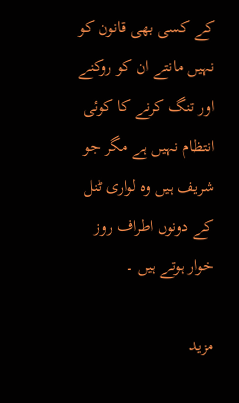کے کسی بھی قانون کو نہیں مانتے ان کو روکنے اور تنگ کرنے کا کوئی انتظام نہیں ہے مگر جو شریف ہیں وہ لواری ٹنل کے دونوں اطراف روز خوار ہوتے ہیں ۔

مزید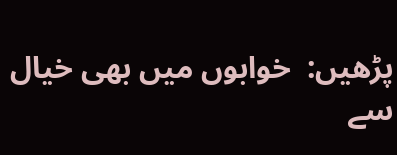پڑھیں:  خوابوں میں بھی خیال سے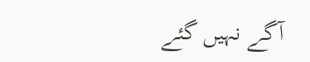آگے نہیں گئے